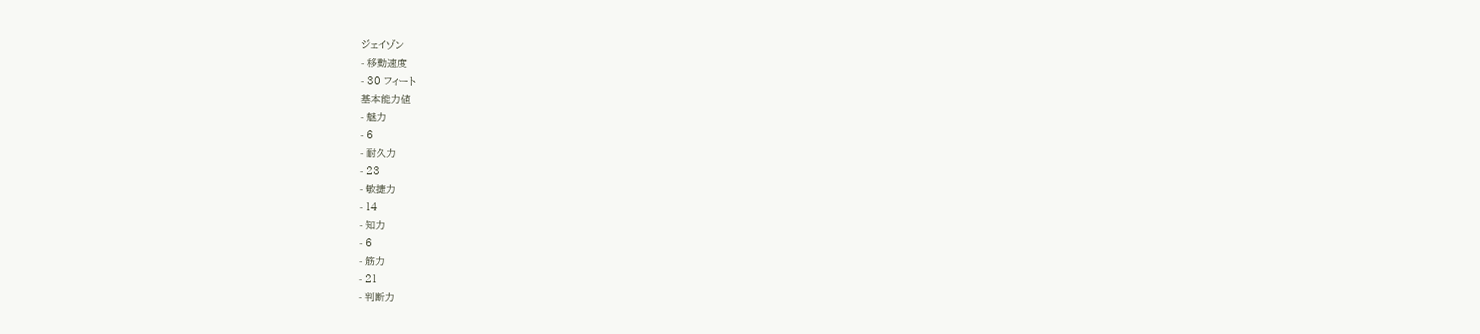ジェイゾン
- 移動速度
- 30 フィート
基本能力値
- 魅力
- 6
- 耐久力
- 23
- 敏捷力
- 14
- 知力
- 6
- 筋力
- 21
- 判断力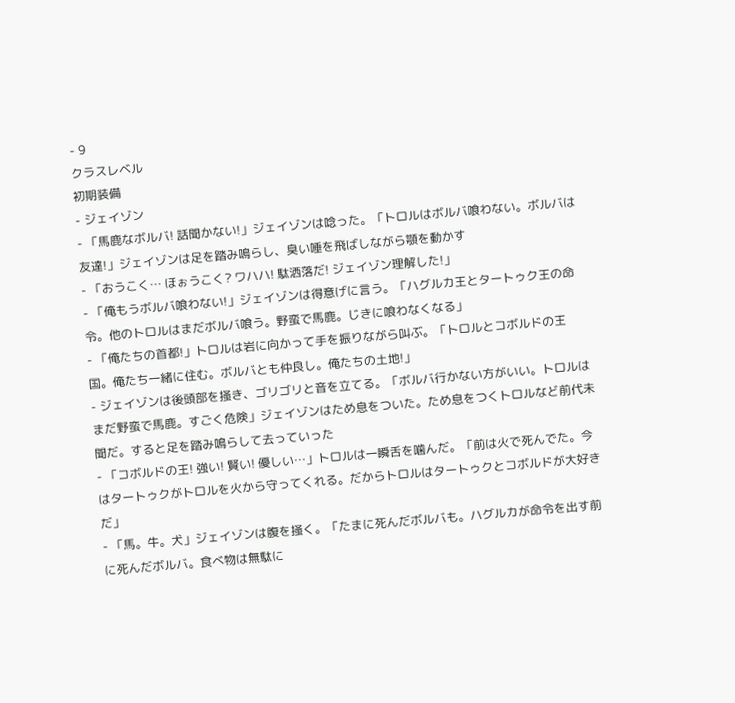- 9
クラスレベル
初期装備
- ジェイゾン
- 「馬鹿なボルバ! 話聞かない!」ジェイゾンは唸った。「トロルはボルバ喰わない。ボルバは友達!」ジェイゾンは足を踏み鳴らし、臭い唾を飛ばしながら顎を動かす
- 「おうこく… ほぉうこく? ワハハ! 駄洒落だ! ジェイゾン理解した!」
- 「俺もうボルバ喰わない!」ジェイゾンは得意げに言う。「ハグルカ王とタートゥク王の命令。他のトロルはまだボルバ喰う。野蛮で馬鹿。じきに喰わなくなる」
- 「俺たちの首都!」トロルは岩に向かって手を振りながら叫ぶ。「トロルとコボルドの王国。俺たち一緒に住む。ボルバとも仲良し。俺たちの土地!」
- ジェイゾンは後頭部を掻き、ゴリゴリと音を立てる。「ボルバ行かない方がいい。トロルはまだ野蛮で馬鹿。すごく危険」ジェイゾンはため息をついた。ため息をつくトロルなど前代未聞だ。すると足を踏み鳴らして去っていった
- 「コボルドの王! 強い! 賢い! 優しい…」トロルは一瞬舌を噛んだ。「前は火で死んでた。今はタートゥクがトロルを火から守ってくれる。だからトロルはタートゥクとコボルドが大好きだ」
- 「馬。牛。犬」ジェイゾンは腹を掻く。「たまに死んだボルバも。ハグルカが命令を出す前に死んだボルバ。食べ物は無駄に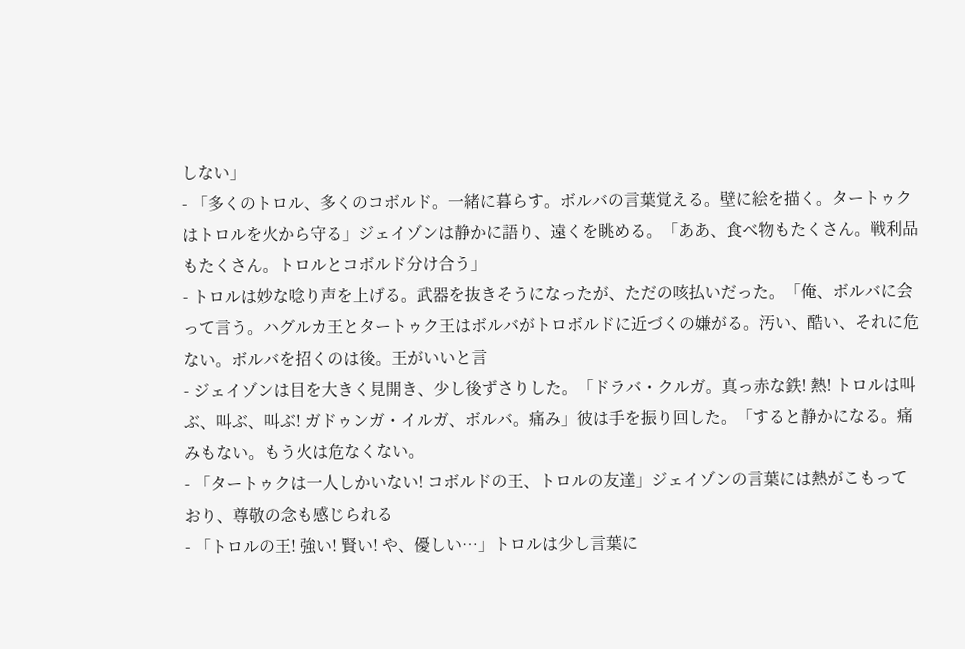しない」
- 「多くのトロル、多くのコボルド。一緒に暮らす。ボルバの言葉覚える。壁に絵を描く。タートゥクはトロルを火から守る」ジェイゾンは静かに語り、遠くを眺める。「ああ、食べ物もたくさん。戦利品もたくさん。トロルとコボルド分け合う」
- トロルは妙な唸り声を上げる。武器を抜きそうになったが、ただの咳払いだった。「俺、ボルバに会って言う。ハグルカ王とタートゥク王はボルバがトロボルドに近づくの嫌がる。汚い、酷い、それに危ない。ボルバを招くのは後。王がいいと言
- ジェイゾンは目を大きく見開き、少し後ずさりした。「ドラバ・クルガ。真っ赤な鉄! 熱! トロルは叫ぶ、叫ぶ、叫ぶ! ガドゥンガ・イルガ、ボルバ。痛み」彼は手を振り回した。「すると静かになる。痛みもない。もう火は危なくない。
- 「タートゥクは一人しかいない! コボルドの王、トロルの友達」ジェイゾンの言葉には熱がこもっており、尊敬の念も感じられる
- 「トロルの王! 強い! 賢い! や、優しい…」トロルは少し言葉に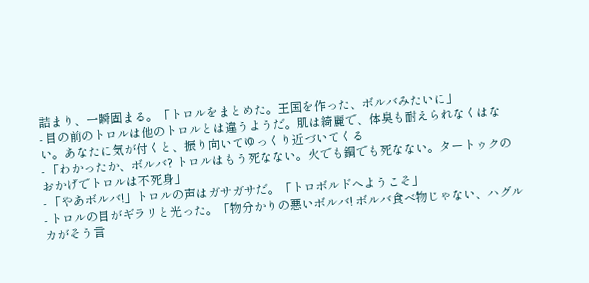詰まり、一瞬固まる。「トロルをまとめた。王国を作った、ボルバみたいに」
- 目の前のトロルは他のトロルとは違うようだ。肌は綺麗で、体臭も耐えられなくはない。あなたに気が付くと、振り向いてゆっくり近づいてくる
- 「わかったか、ボルバ? トロルはもう死なない。火でも鋼でも死なない。タートゥクのおかげでトロルは不死身」
- 「やあボルバ!」トロルの声はガサガサだ。「トロボルドへようこそ」
- トロルの目がギラリと光った。「物分かりの悪いボルバ! ボルバ食べ物じゃない、ハグルカがそう言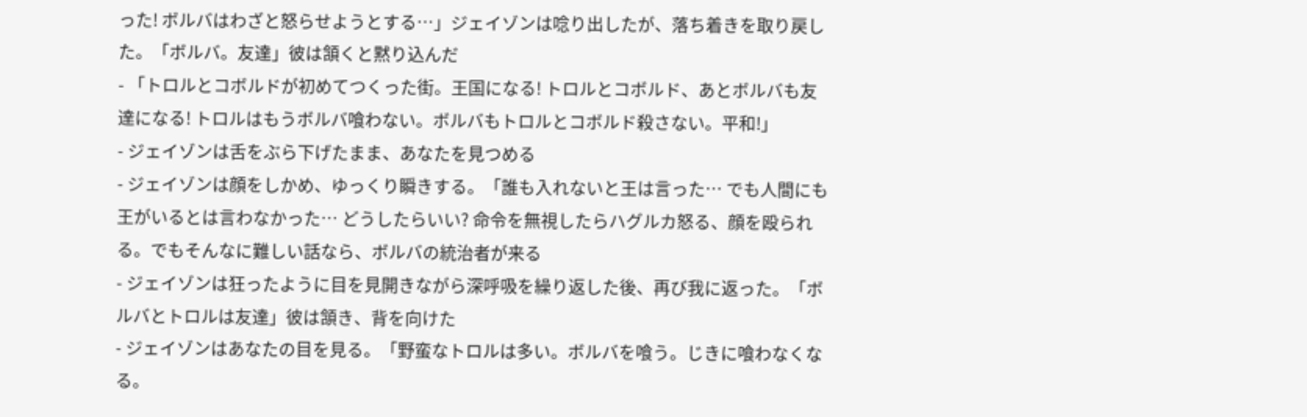った! ボルバはわざと怒らせようとする…」ジェイゾンは唸り出したが、落ち着きを取り戻した。「ボルバ。友達」彼は頷くと黙り込んだ
- 「トロルとコボルドが初めてつくった街。王国になる! トロルとコボルド、あとボルバも友達になる! トロルはもうボルバ喰わない。ボルバもトロルとコボルド殺さない。平和!」
- ジェイゾンは舌をぶら下げたまま、あなたを見つめる
- ジェイゾンは顔をしかめ、ゆっくり瞬きする。「誰も入れないと王は言った… でも人間にも王がいるとは言わなかった… どうしたらいい? 命令を無視したらハグルカ怒る、顔を殴られる。でもそんなに難しい話なら、ボルバの統治者が来る
- ジェイゾンは狂ったように目を見開きながら深呼吸を繰り返した後、再び我に返った。「ボルバとトロルは友達」彼は頷き、背を向けた
- ジェイゾンはあなたの目を見る。「野蛮なトロルは多い。ボルバを喰う。じきに喰わなくなる。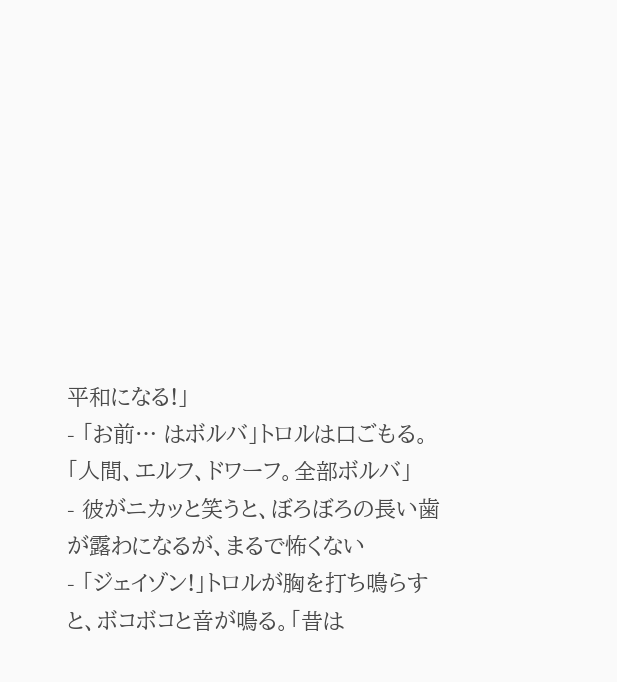平和になる!」
- 「お前… はボルバ」トロルは口ごもる。「人間、エルフ、ドワーフ。全部ボルバ」
- 彼がニカッと笑うと、ぼろぼろの長い歯が露わになるが、まるで怖くない
- 「ジェイゾン!」トロルが胸を打ち鳴らすと、ボコボコと音が鳴る。「昔は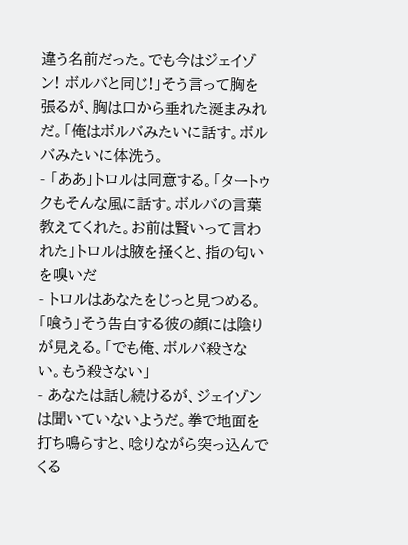違う名前だった。でも今はジェイゾン! ボルバと同じ!」そう言って胸を張るが、胸は口から垂れた涎まみれだ。「俺はボルバみたいに話す。ボルバみたいに体洗う。
- 「ああ」トロルは同意する。「タートゥクもそんな風に話す。ボルバの言葉教えてくれた。お前は賢いって言われた」トロルは腋を掻くと、指の匂いを嗅いだ
- トロルはあなたをじっと見つめる。「喰う」そう告白する彼の顔には陰りが見える。「でも俺、ボルバ殺さない。もう殺さない」
- あなたは話し続けるが、ジェイゾンは聞いていないようだ。拳で地面を打ち鳴らすと、唸りながら突っ込んでくる